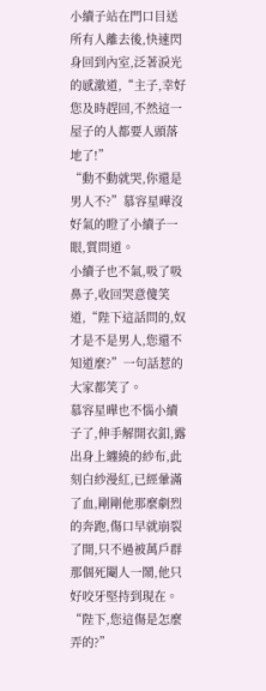小續子站在門口目送所有人離去後,快速閃身回到內室,泛著淚光的感激道,“主子,幸好您及時趕回,不然這一屋子的人都要人頭落地了!”
“動不動就哭,你還是男人不?”慕容星曄沒好氣的瞪了小續子一眼,質問道。
小續子也不氣,吸了吸鼻子,收回哭意傻笑道,“陛下這話問的,奴才是不是男人,您還不知道麼?”一句話惹的大家都笑了。
慕容星曄也不惱小續子了,伸手解開衣釦,露出身上纏繞的紗布,此刻白紗漫紅,已經暈滿了血,剛剛他那麼劇烈的奔跑,傷口早就崩裂了開,只不過被萬戶群那個死閹人一鬧,他只好咬牙堅持到現在。
“陛下,您這傷是怎麼弄的?”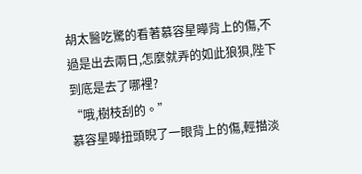胡太醫吃驚的看著慕容星曄背上的傷,不過是出去兩日,怎麼就弄的如此狼狽,陛下到底是去了哪裡?
“哦,樹枝刮的。”
慕容星曄扭頭睨了一眼背上的傷,輕描淡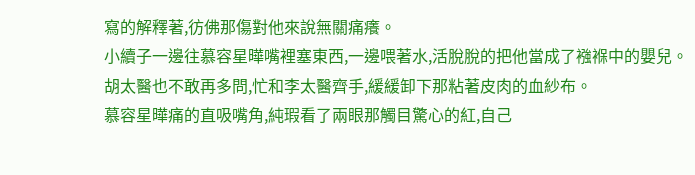寫的解釋著,彷佛那傷對他來說無關痛癢。
小續子一邊往慕容星曄嘴裡塞東西,一邊喂著水,活脫脫的把他當成了襁褓中的嬰兒。
胡太醫也不敢再多問,忙和李太醫齊手,緩緩卸下那粘著皮肉的血紗布。
慕容星曄痛的直吸嘴角,純瑕看了兩眼那觸目驚心的紅,自己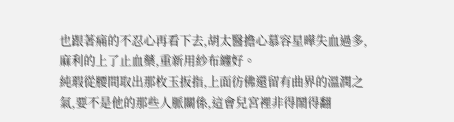也跟著痛的不忍心再看下去,胡太醫擔心慕容星曄失血過多,麻利的上了止血藥,重新用紗布纏好。
純瑕從腰間取出那枚玉扳指,上面彷佛還留有曲界的溫潤之氣,要不是他的那些人脈關係,這會兒宮裡非得鬧得翻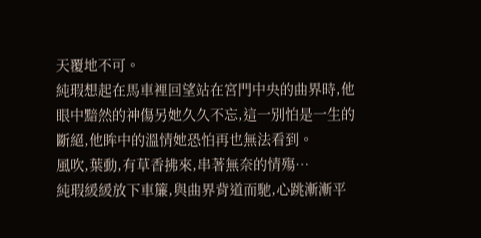天覆地不可。
純瑕想起在馬車裡回望站在宮門中央的曲界時,他眼中黯然的神傷另她久久不忘,這一別怕是一生的斷絕,他眸中的溫情她恐怕再也無法看到。
風吹,葉動,有草香拂來,串著無奈的情殤…
純瑕緩緩放下車簾,與曲界背道而馳,心跳漸漸平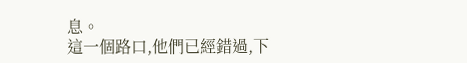息。
這一個路口,他們已經錯過,下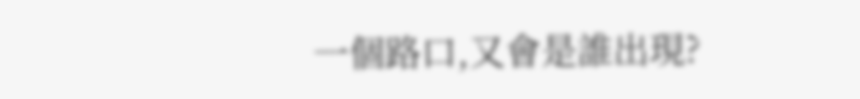一個路口,又會是誰出現?